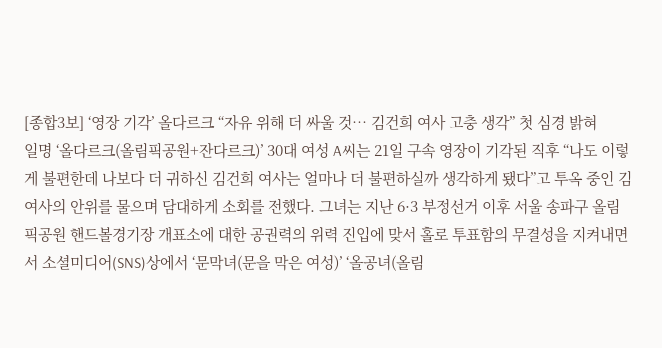[종합3보] ‘영장 기각’ 올다르크 “자유 위해 더 싸울 것… 김건희 여사 고충 생각” 첫 심경 밝혀
일명 ‘올다르크(올림픽공원+잔다르크)’ 30대 여성 A씨는 21일 구속 영장이 기각된 직후 “나도 이렇게 불편한데 나보다 더 귀하신 김건희 여사는 얼마나 더 불편하실까 생각하게 됐다”고 투옥 중인 김 여사의 안위를 물으며 담대하게 소회를 전했다. 그녀는 지난 6·3 부정선거 이후 서울 송파구 올림픽공원 핸드볼경기장 개표소에 대한 공권력의 위력 진입에 맞서 홀로 투표함의 무결성을 지켜내면서 소셜미디어(SNS)상에서 ‘문막녀(문을 막은 여성)’ ‘올공녀(올림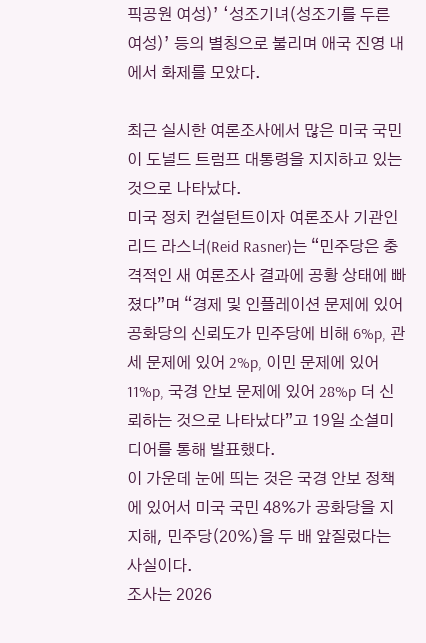픽공원 여성)’ ‘성조기녀(성조기를 두른 여성)’ 등의 별칭으로 불리며 애국 진영 내에서 화제를 모았다.

최근 실시한 여론조사에서 많은 미국 국민이 도널드 트럼프 대통령을 지지하고 있는 것으로 나타났다.
미국 정치 컨설턴트이자 여론조사 기관인 리드 라스너(Reid Rasner)는 “민주당은 충격적인 새 여론조사 결과에 공황 상태에 빠졌다”며 “경제 및 인플레이션 문제에 있어 공화당의 신뢰도가 민주당에 비해 6%p, 관세 문제에 있어 2%p, 이민 문제에 있어 11%p, 국경 안보 문제에 있어 28%p 더 신뢰하는 것으로 나타났다”고 19일 소셜미디어를 통해 발표했다.
이 가운데 눈에 띄는 것은 국경 안보 정책에 있어서 미국 국민 48%가 공화당을 지지해, 민주당(20%)을 두 배 앞질렀다는 사실이다.
조사는 2026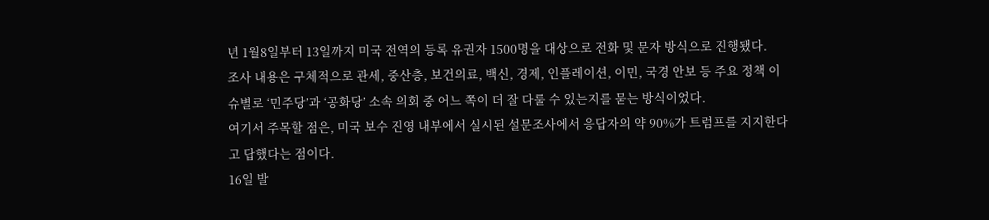년 1월8일부터 13일까지 미국 전역의 등록 유권자 1500명을 대상으로 전화 및 문자 방식으로 진행됐다.
조사 내용은 구체적으로 관세, 중산층, 보건의료, 백신, 경제, 인플레이션, 이민, 국경 안보 등 주요 정책 이슈별로 ‘민주당’과 ‘공화당’ 소속 의회 중 어느 쪽이 더 잘 다룰 수 있는지를 묻는 방식이었다.
여기서 주목할 점은, 미국 보수 진영 내부에서 실시된 설문조사에서 응답자의 약 90%가 트럼프를 지지한다고 답했다는 점이다.
16일 발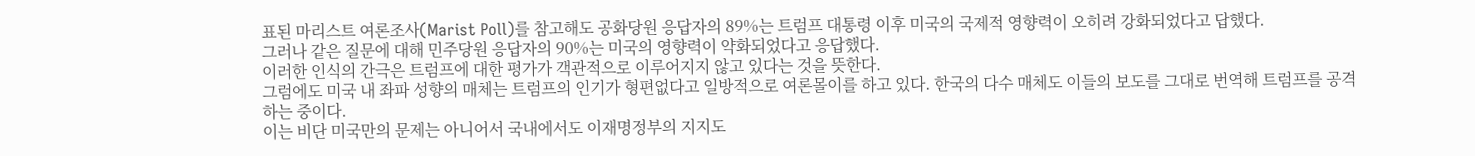표된 마리스트 여론조사(Marist Poll)를 참고해도 공화당원 응답자의 89%는 트럼프 대통령 이후 미국의 국제적 영향력이 오히려 강화되었다고 답했다.
그러나 같은 질문에 대해 민주당원 응답자의 90%는 미국의 영향력이 약화되었다고 응답했다.
이러한 인식의 간극은 트럼프에 대한 평가가 객관적으로 이루어지지 않고 있다는 것을 뜻한다.
그럼에도 미국 내 좌파 성향의 매체는 트럼프의 인기가 형편없다고 일방적으로 여론몰이를 하고 있다. 한국의 다수 매체도 이들의 보도를 그대로 번역해 트럼프를 공격하는 중이다.
이는 비단 미국만의 문제는 아니어서 국내에서도 이재명정부의 지지도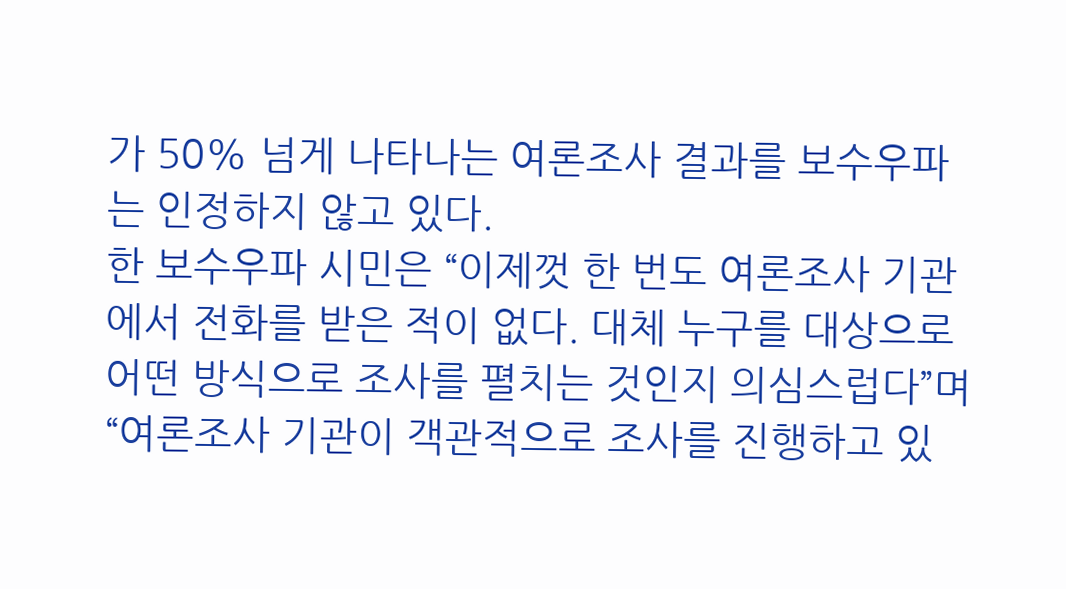가 50% 넘게 나타나는 여론조사 결과를 보수우파는 인정하지 않고 있다.
한 보수우파 시민은 “이제껏 한 번도 여론조사 기관에서 전화를 받은 적이 없다. 대체 누구를 대상으로 어떤 방식으로 조사를 펼치는 것인지 의심스럽다”며 “여론조사 기관이 객관적으로 조사를 진행하고 있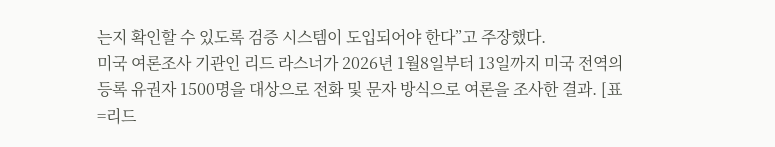는지 확인할 수 있도록 검증 시스템이 도입되어야 한다”고 주장했다.
미국 여론조사 기관인 리드 라스너가 2026년 1월8일부터 13일까지 미국 전역의 등록 유권자 1500명을 대상으로 전화 및 문자 방식으로 여론을 조사한 결과. [표=리드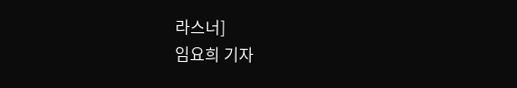라스너]
임요희 기자